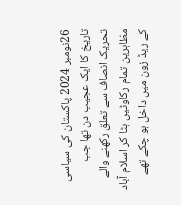26نومبر 2024 پاکستان کی سیاسی تاریخ کا ایک عجیب دن تھا جب تحریک انصاف سے تعلق رکھنے والے مظاہرین تمام رکاوٹیں ہٹا کر اسلام آباد کے ریڈ زون میں داخل ہو چکے تھے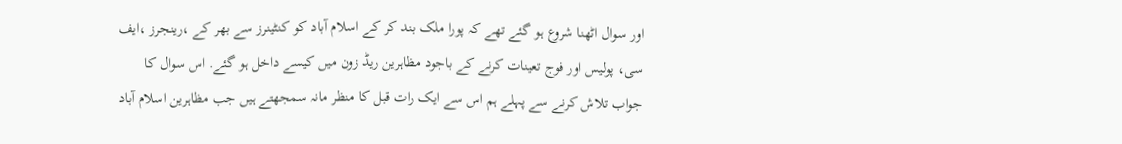اور سوال اٹھنا شروع ہو گئے تھے کہ پورا ملک بند کر کے اسلام آباد کو کنٹینرز سے بھر کے ،رینجرز ،ایف سی، پولیس اور فوج تعینات کرنے کے باجود مظاہرین ریڈ زون میں کیسے داخل ہو گئے. اس سوال کا جواب تلاش کرنے سے پہلے ہم اس سے ایک رات قبل کا منظر مانہ سمجھتے ہیں جب مظاہرین اسلام آباد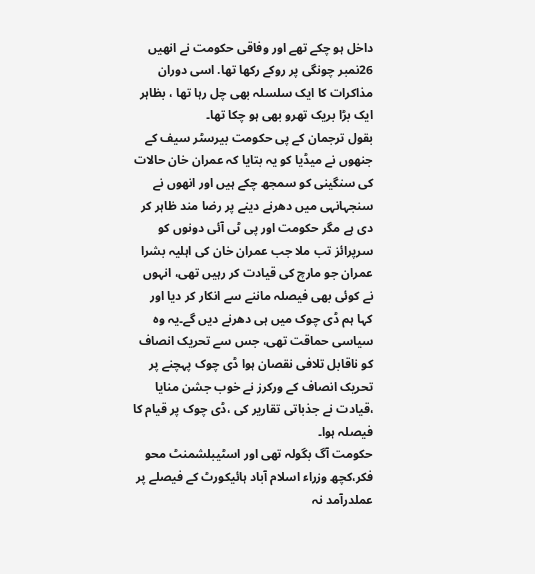داخل ہو چکے تھے اور وفاقی حکومت نے انھیں 26نمبر چونگی پر روکے رکھا تھا. اسی دوران مذاکرات کا ایک سلسلہ بھی چل رہا تھا ، بظاہر ایک بڑا بریک تھرو بھی ہو چکا تھا۔
بقول ترجمان کے پی حکومت بیرسٹر سیف کے جنھوں نے میڈیا کو یہ بتایا کہ عمران خان حالات کی سنگینی کو سمجھ چکے ہیں اور انھوں نے سنجہانہی میں دھرنے دینے پر رضا مند ظاہر کر دی ہے مگر حکومت اور پی ٹی آئی دونوں کو سرپرائز تب ملا جب عمران خان کی اہلیہ بشرا عمران جو مارچ کی قیادت کر رہیں تھی، انہوں نے کوئی بھی فیصلہ ماننے سے انکار کر دیا اور کہا ہم ڈی چوک میں ہی دھرنے دیں گے۔یہ وہ سیاسی حماقت تھی، جس سے تحریک انصاف کو ناقابل تلافی نقصان ہوا ڈی چوک پہچنے پر تحریک انصاف کے ورکرز نے خوب جشن منایا ،قیادت نے جذباتی تقاریر کی ،ڈی چوک پر قیام کا فیصلہ ہوا۔
حکومت آگ بگولہ تھی اور اسٹیبلشمنٹ محو فکر،کچھ وزراء اسلام آباد ہائیکورٹ کے فیصلے پر عملدرآمد نہ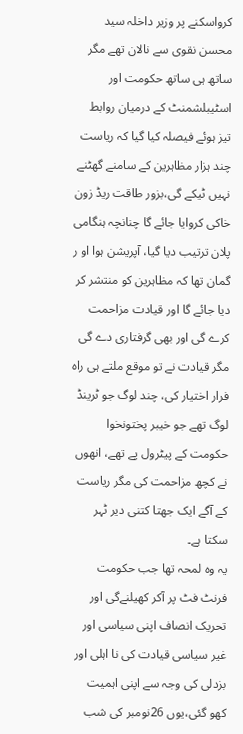کرواسکنے پر وزیر داخلہ سید محسن نقوی سے نالان تھے مگر ساتھ ہی ساتھ حکومت اور اسٹیبلشمنٹ کے درمیان روابط تیز ہوئے فیصلہ کیا گیا کہ ریاست چند ہزار مظاہرین کے سامنے گھٹنے نہیں ٹیکے گی،بزور طاقت ریڈ زون خاکی کروایا جائے گا چنانچہ ہنگامی پلان ترتیب دیا گیا، آپریشن ہوا او ر گمان تھا کہ مظاہرین کو منتشر کر دیا جائے گا اور قیادت مزاحمت کرے گی اور بھی گرفتاری دے گی مگر قیادت نے تو موقع ملتے ہی راہ فرار اختیار کی، چند لوگ جو ٹرینڈ لوگ تھے جو خیبر پختونخوا حکومت کے پیٹرول پے تھے، انھوں نے کچھ مزاحمت کی مگر ریاست کے آگے ایک جھتا کتنی دیر ٹہر سکتا ہے۔
یہ وہ لمحہ تھا جب حکومت فرنٹ فٹ پر آکر کھیلنےگی اور تحریک انصاف اپنی سیاسی اور غیر سیاسی قیادت کی نا اہلی اور بزدلی کی وجہ سے اپنی اہمیت کھو گئی،یوں 26نومبر کی شب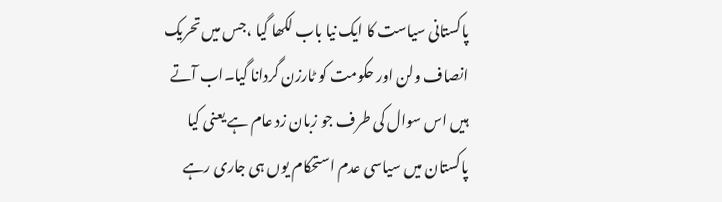پاکستانی سیاست کا ایک نیا باب لکھا گیا ،جس میں تحریک انصاف ولن اور حکومت کو ٹارزن گردانا گیا۔اب آتے ہیں اس سوال کی طرف جو زبان زد عام ہے یعنی کیا پاکستان میں سیاسی عدم استحکام یوں ہی جاری رہے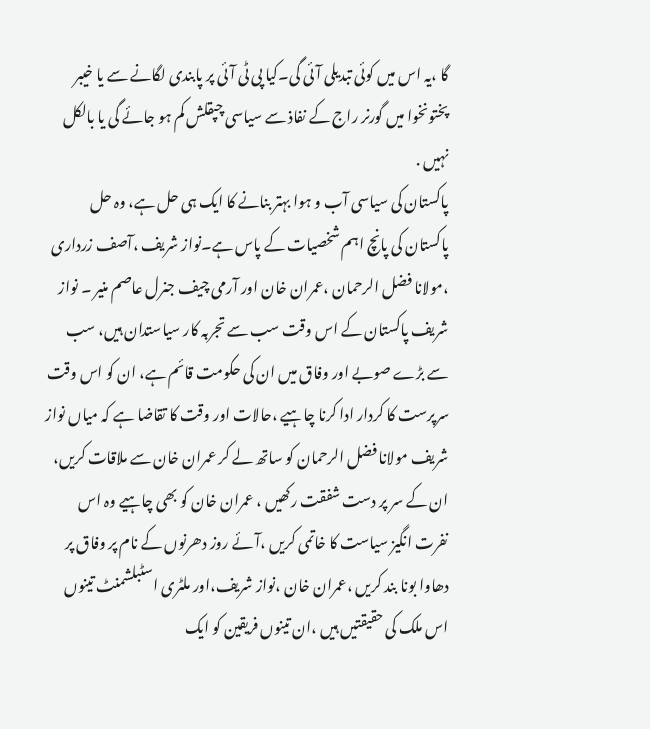گا ،یہ اس میں کوئی تبدیلی آئی گی۔کیا پی ٹی آئی پر پابندی لگانے سے یا خیبر پختونخوا میں گورنر راج کے نفاذ سے سیاسی چپقلش کم ہو جائے گی یا بالکل نہیں .
پاکستان کی سیاسی آب و ہوا بہتر بنانے کا ایک ہی حل ہے، وہ حل پاکستان کی پانچ اہم شخصیات کے پاس ہے۔نواز شریف ،آصف زرداری ،مولانا فضل الرحمان ،عمران خان اور آرمی چیف جنرل عاصم منیر ۔ نواز شریف پاکستان کے اس وقت سب سے تجربہ کار سیاستدان ہیں، سب سے بڑے صوبے اور وفاق میں ان کی حکومت قائم ہے، ان کو اس وقت سرپرست کا کردار ادا کرنا چاہیے ،حالات اور وقت کا تقاضا ہے کہ میاں نواز شریف مولانا فضل الرحمان کو ساتھ لے کر عمران خان سے ملاقات کریں، ان کے سر پر دست شفقت رکھیں ، عمران خان کو بھی چاہیے وہ اس نفرت انگیز سیاست کا خاتمی کریں ،آئے روز دھرنوں کے نام پر وفاق پر دھاوا بونا بند کریں ،عمران خان ،نواز شریف،اور ملٹری اسٹبلشمنٹ تینوں اس ملک کی حقیقتیں ہیں ،ان تینوں فریقین کو ایک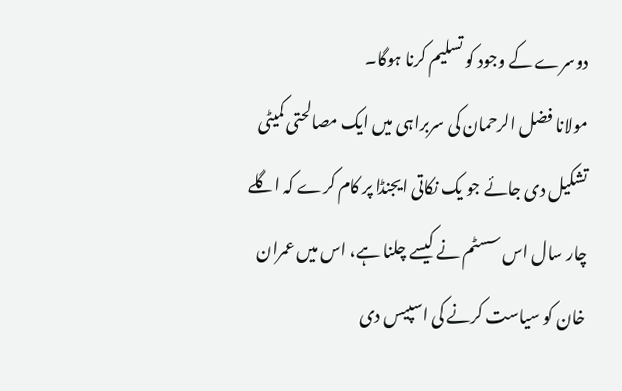دوسرے کے وجود کو تسلیم کرنا ہوگا۔
مولانا فضل الرحمان کی سربراہی میں ایک مصالحتی کمیٹی تشکیل دی جائے جو یک نکاتی ایجنڈا پر کام کرے کہ اگلے چار سال اس سسٹم نے کیسے چلنا ہے، اس میں عمران خان کو سیاست کرنے کی اسپیس دی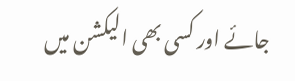جائے اور کسی بھی الیکشن میں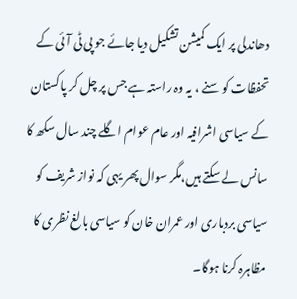دھاندلی پر ایک کمیشن تشکیل دیا جائے جو پی ٹی آئی کے تحفظات کو سنے ، یہ وہ راستہ ہے جس پر چل کر پاکستان کے سیاسی اشرافیہ اور عام عوام اگلے چند سال سکھ کا سانس لے سکتے ہیں،مگر سوال پھر یہی کہ نواز شریف کو سیاسی بردباری اور عمران خان کو سیاسی بالغ نظری کا مظاہرہ کرنا ہوگا۔